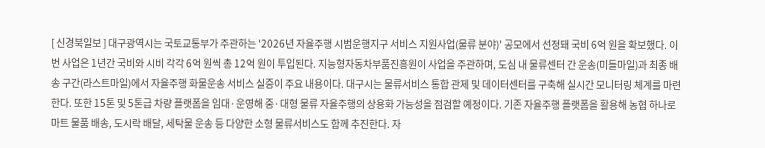[ 신경북일보 ] 대구광역시는 국토교통부가 주관하는 '2026년 자율주행 시범운행지구 서비스 지원사업(물류 분야)' 공모에서 선정돼 국비 6억 원을 확보했다. 이번 사업은 1년간 국비와 시비 각각 6억 원씩 총 12억 원이 투입된다. 지능형자동차부품진흥원이 사업을 주관하며, 도심 내 물류센터 간 운송(미들마일)과 최종 배송 구간(라스트마일)에서 자율주행 화물운송 서비스 실증이 주요 내용이다. 대구시는 물류서비스 통합 관제 및 데이터센터를 구축해 실시간 모니터링 체계를 마련한다. 또한 15톤 및 5톤급 차량 플랫폼을 임대·운영해 중·대형 물류 자율주행의 상용화 가능성을 점검할 예정이다. 기존 자율주행 플랫폼을 활용해 농협 하나로마트 물품 배송, 도시락 배달, 세탁물 운송 등 다양한 소형 물류서비스도 함께 추진한다. 자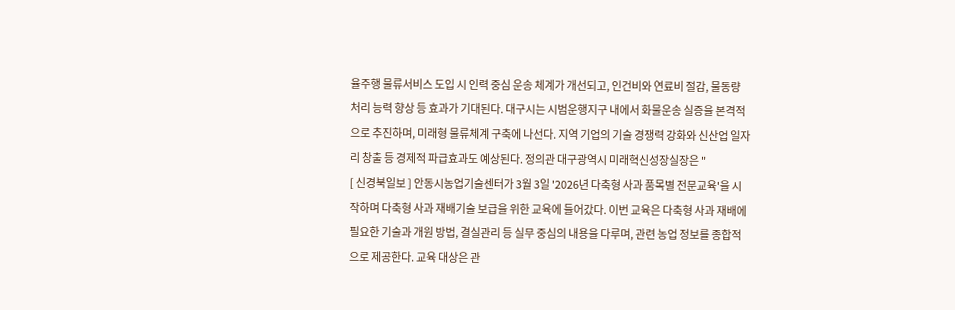율주행 물류서비스 도입 시 인력 중심 운송 체계가 개선되고, 인건비와 연료비 절감, 물동량 처리 능력 향상 등 효과가 기대된다. 대구시는 시범운행지구 내에서 화물운송 실증을 본격적으로 추진하며, 미래형 물류체계 구축에 나선다. 지역 기업의 기술 경쟁력 강화와 신산업 일자리 창출 등 경제적 파급효과도 예상된다. 정의관 대구광역시 미래혁신성장실장은 "
[ 신경북일보 ] 안동시농업기술센터가 3월 3일 '2026년 다축형 사과 품목별 전문교육'을 시작하며 다축형 사과 재배기술 보급을 위한 교육에 들어갔다. 이번 교육은 다축형 사과 재배에 필요한 기술과 개원 방법, 결실관리 등 실무 중심의 내용을 다루며, 관련 농업 정보를 종합적으로 제공한다. 교육 대상은 관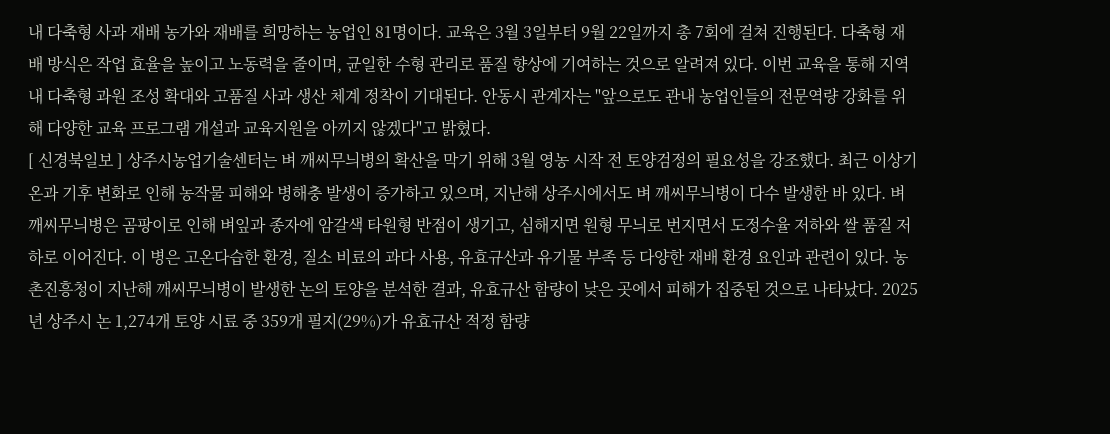내 다축형 사과 재배 농가와 재배를 희망하는 농업인 81명이다. 교육은 3월 3일부터 9월 22일까지 총 7회에 걸쳐 진행된다. 다축형 재배 방식은 작업 효율을 높이고 노동력을 줄이며, 균일한 수형 관리로 품질 향상에 기여하는 것으로 알려져 있다. 이번 교육을 통해 지역 내 다축형 과원 조성 확대와 고품질 사과 생산 체계 정착이 기대된다. 안동시 관계자는 "앞으로도 관내 농업인들의 전문역량 강화를 위해 다양한 교육 프로그램 개설과 교육지원을 아끼지 않겠다"고 밝혔다.
[ 신경북일보 ] 상주시농업기술센터는 벼 깨씨무늬병의 확산을 막기 위해 3월 영농 시작 전 토양검정의 필요성을 강조했다. 최근 이상기온과 기후 변화로 인해 농작물 피해와 병해충 발생이 증가하고 있으며, 지난해 상주시에서도 벼 깨씨무늬병이 다수 발생한 바 있다. 벼 깨씨무늬병은 곰팡이로 인해 벼잎과 종자에 암갈색 타원형 반점이 생기고, 심해지면 원형 무늬로 번지면서 도정수율 저하와 쌀 품질 저하로 이어진다. 이 병은 고온다습한 환경, 질소 비료의 과다 사용, 유효규산과 유기물 부족 등 다양한 재배 환경 요인과 관련이 있다. 농촌진흥청이 지난해 깨씨무늬병이 발생한 논의 토양을 분석한 결과, 유효규산 함량이 낮은 곳에서 피해가 집중된 것으로 나타났다. 2025년 상주시 논 1,274개 토양 시료 중 359개 필지(29%)가 유효규산 적정 함량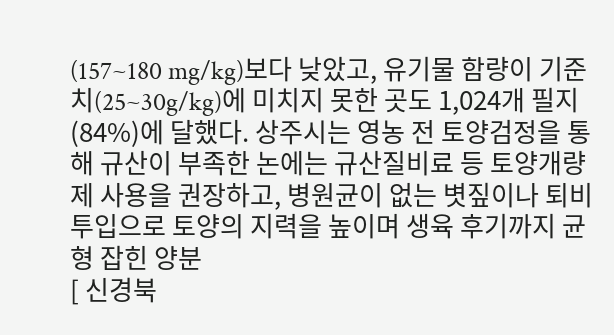(157~180 mg/kg)보다 낮았고, 유기물 함량이 기준치(25~30g/kg)에 미치지 못한 곳도 1,024개 필지(84%)에 달했다. 상주시는 영농 전 토양검정을 통해 규산이 부족한 논에는 규산질비료 등 토양개량제 사용을 권장하고, 병원균이 없는 볏짚이나 퇴비 투입으로 토양의 지력을 높이며 생육 후기까지 균형 잡힌 양분
[ 신경북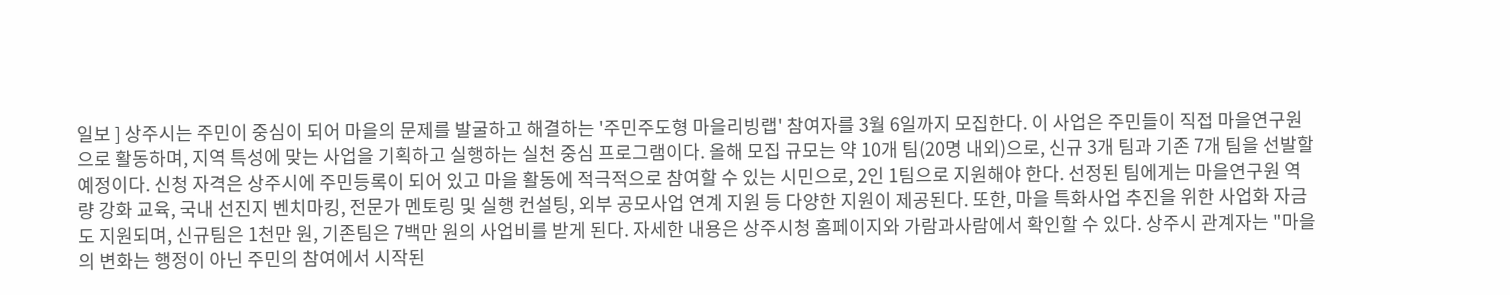일보 ] 상주시는 주민이 중심이 되어 마을의 문제를 발굴하고 해결하는 '주민주도형 마을리빙랩' 참여자를 3월 6일까지 모집한다. 이 사업은 주민들이 직접 마을연구원으로 활동하며, 지역 특성에 맞는 사업을 기획하고 실행하는 실천 중심 프로그램이다. 올해 모집 규모는 약 10개 팀(20명 내외)으로, 신규 3개 팀과 기존 7개 팀을 선발할 예정이다. 신청 자격은 상주시에 주민등록이 되어 있고 마을 활동에 적극적으로 참여할 수 있는 시민으로, 2인 1팀으로 지원해야 한다. 선정된 팀에게는 마을연구원 역량 강화 교육, 국내 선진지 벤치마킹, 전문가 멘토링 및 실행 컨설팅, 외부 공모사업 연계 지원 등 다양한 지원이 제공된다. 또한, 마을 특화사업 추진을 위한 사업화 자금도 지원되며, 신규팀은 1천만 원, 기존팀은 7백만 원의 사업비를 받게 된다. 자세한 내용은 상주시청 홈페이지와 가람과사람에서 확인할 수 있다. 상주시 관계자는 "마을의 변화는 행정이 아닌 주민의 참여에서 시작된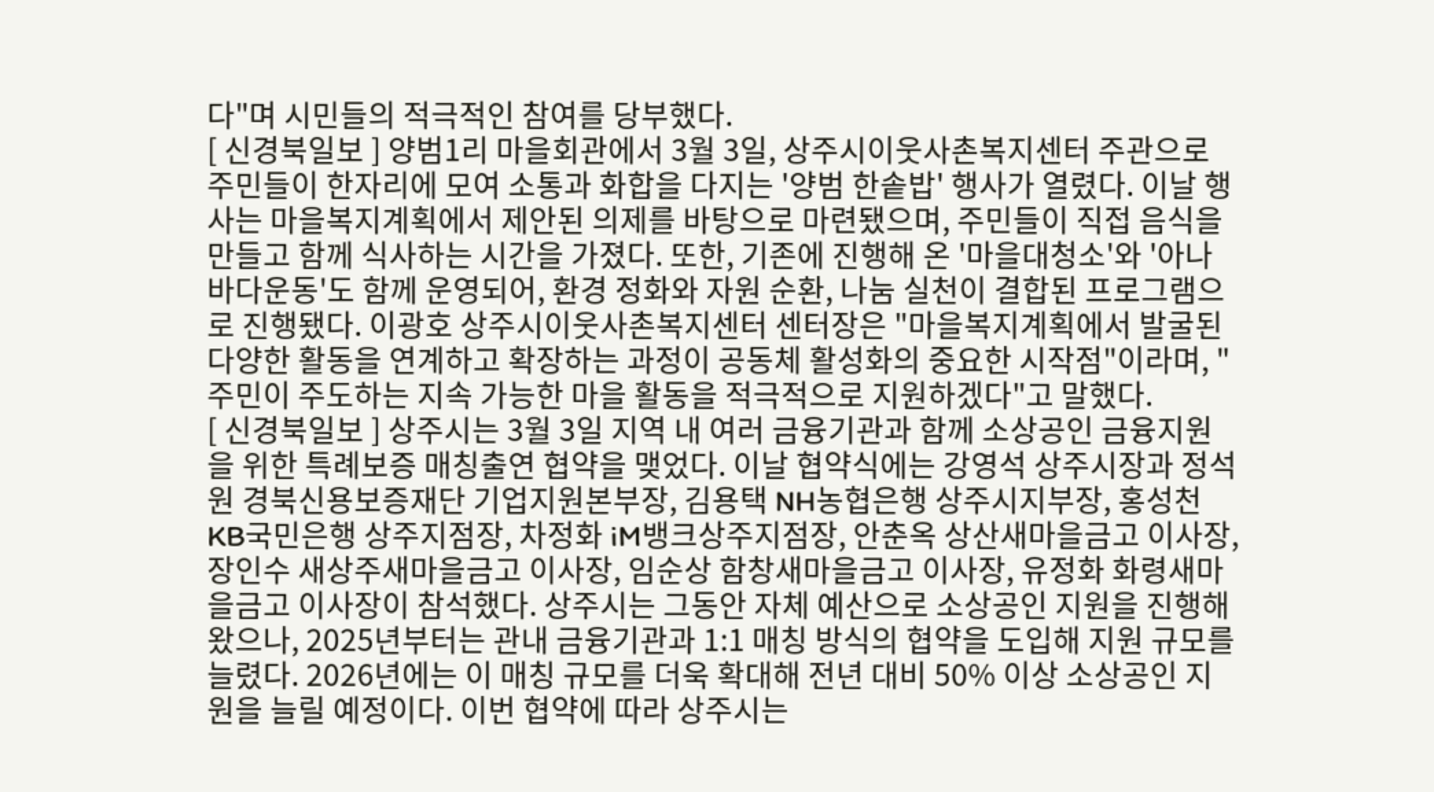다"며 시민들의 적극적인 참여를 당부했다.
[ 신경북일보 ] 양범1리 마을회관에서 3월 3일, 상주시이웃사촌복지센터 주관으로 주민들이 한자리에 모여 소통과 화합을 다지는 '양범 한솥밥' 행사가 열렸다. 이날 행사는 마을복지계획에서 제안된 의제를 바탕으로 마련됐으며, 주민들이 직접 음식을 만들고 함께 식사하는 시간을 가졌다. 또한, 기존에 진행해 온 '마을대청소'와 '아나바다운동'도 함께 운영되어, 환경 정화와 자원 순환, 나눔 실천이 결합된 프로그램으로 진행됐다. 이광호 상주시이웃사촌복지센터 센터장은 "마을복지계획에서 발굴된 다양한 활동을 연계하고 확장하는 과정이 공동체 활성화의 중요한 시작점"이라며, "주민이 주도하는 지속 가능한 마을 활동을 적극적으로 지원하겠다"고 말했다.
[ 신경북일보 ] 상주시는 3월 3일 지역 내 여러 금융기관과 함께 소상공인 금융지원을 위한 특례보증 매칭출연 협약을 맺었다. 이날 협약식에는 강영석 상주시장과 정석원 경북신용보증재단 기업지원본부장, 김용택 NH농협은행 상주시지부장, 홍성천 KB국민은행 상주지점장, 차정화 iM뱅크상주지점장, 안춘옥 상산새마을금고 이사장, 장인수 새상주새마을금고 이사장, 임순상 함창새마을금고 이사장, 유정화 화령새마을금고 이사장이 참석했다. 상주시는 그동안 자체 예산으로 소상공인 지원을 진행해 왔으나, 2025년부터는 관내 금융기관과 1:1 매칭 방식의 협약을 도입해 지원 규모를 늘렸다. 2026년에는 이 매칭 규모를 더욱 확대해 전년 대비 50% 이상 소상공인 지원을 늘릴 예정이다. 이번 협약에 따라 상주시는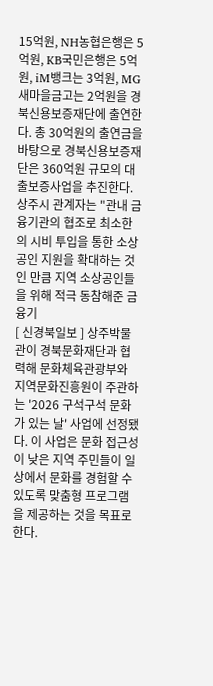15억원, NH농협은행은 5억원, KB국민은행은 5억원, iM뱅크는 3억원, MG새마을금고는 2억원을 경북신용보증재단에 출연한다. 총 30억원의 출연금을 바탕으로 경북신용보증재단은 360억원 규모의 대출보증사업을 추진한다. 상주시 관계자는 "관내 금융기관의 협조로 최소한의 시비 투입을 통한 소상공인 지원을 확대하는 것인 만큼 지역 소상공인들을 위해 적극 동참해준 금융기
[ 신경북일보 ] 상주박물관이 경북문화재단과 협력해 문화체육관광부와 지역문화진흥원이 주관하는 '2026 구석구석 문화가 있는 날' 사업에 선정됐다. 이 사업은 문화 접근성이 낮은 지역 주민들이 일상에서 문화를 경험할 수 있도록 맞춤형 프로그램을 제공하는 것을 목표로 한다.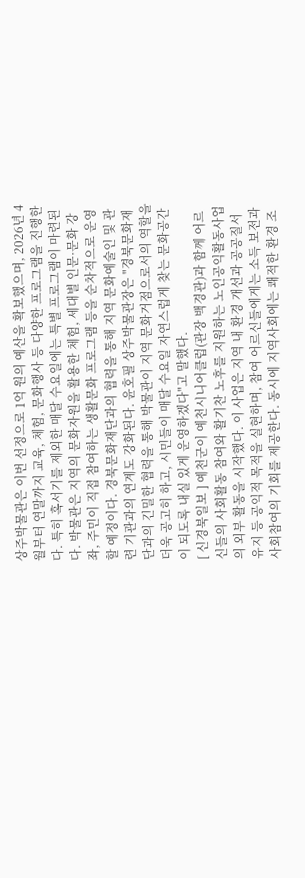상주박물관은 이번 선정으로 1억 원의 예산을 확보했으며, 2026년 4월부터 연말까지 교육, 체험, 문화행사 등 다양한 프로그램을 진행한다. 특히 혹서기를 제외한 매달 수요일에는 특별 프로그램이 마련된다. 박물관은 지역의 문화자원을 활용한 체험, 세대별 인문·문화 강좌, 주민이 직접 참여하는 생활문화 프로그램 등을 순차적으로 운영할 예정이다. 경북문화재단과의 협력을 통해 지역 문화예술인 및 관련 기관과의 연계도 강화된다. 윤호필 상주박물관장은 "경북문화재단과의 긴밀한 협력을 통해 박물관이 지역 문화거점으로서의 역할을 더욱 공고히 하고, 시민들이 매달 수요일 자연스럽게 찾는 문화공간이 되도록 내실 있게 운영하겠다"고 말했다.
[ 신경북일보 ] 예천군이 예천시니어클럽(관장 백경관)과 함께 어르신들의 사회활동 참여와 활기찬 노후를 지원하는 노인공익활동사업의 외부 활동을 시작했다. 이 사업은 지역 내 환경 개선과 공공질서 유지 등 공익적 목적을 실현하며, 참여 어르신들에게는 소득 보전과 사회참여의 기회를 제공한다. 동시에 지역사회에는 쾌적한 환경 조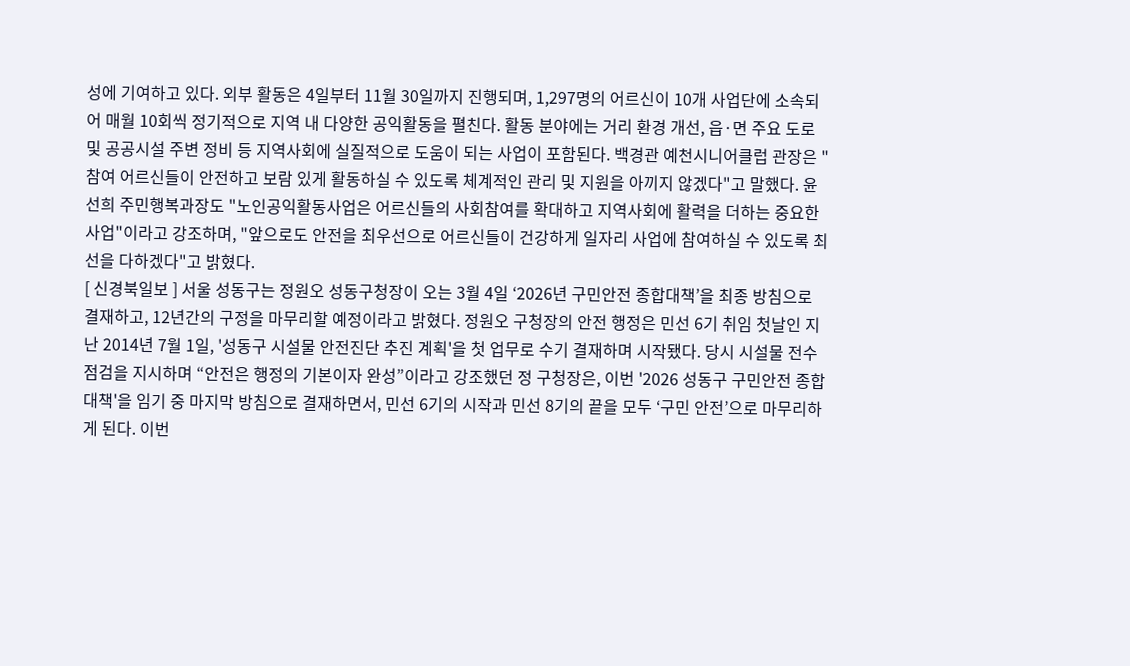성에 기여하고 있다. 외부 활동은 4일부터 11월 30일까지 진행되며, 1,297명의 어르신이 10개 사업단에 소속되어 매월 10회씩 정기적으로 지역 내 다양한 공익활동을 펼친다. 활동 분야에는 거리 환경 개선, 읍·면 주요 도로 및 공공시설 주변 정비 등 지역사회에 실질적으로 도움이 되는 사업이 포함된다. 백경관 예천시니어클럽 관장은 "참여 어르신들이 안전하고 보람 있게 활동하실 수 있도록 체계적인 관리 및 지원을 아끼지 않겠다"고 말했다. 윤선희 주민행복과장도 "노인공익활동사업은 어르신들의 사회참여를 확대하고 지역사회에 활력을 더하는 중요한 사업"이라고 강조하며, "앞으로도 안전을 최우선으로 어르신들이 건강하게 일자리 사업에 참여하실 수 있도록 최선을 다하겠다"고 밝혔다.
[ 신경북일보 ] 서울 성동구는 정원오 성동구청장이 오는 3월 4일 ‘2026년 구민안전 종합대책’을 최종 방침으로 결재하고, 12년간의 구정을 마무리할 예정이라고 밝혔다. 정원오 구청장의 안전 행정은 민선 6기 취임 첫날인 지난 2014년 7월 1일, '성동구 시설물 안전진단 추진 계획'을 첫 업무로 수기 결재하며 시작됐다. 당시 시설물 전수 점검을 지시하며 “안전은 행정의 기본이자 완성”이라고 강조했던 정 구청장은, 이번 '2026 성동구 구민안전 종합대책'을 임기 중 마지막 방침으로 결재하면서, 민선 6기의 시작과 민선 8기의 끝을 모두 ‘구민 안전’으로 마무리하게 된다. 이번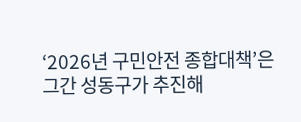‘2026년 구민안전 종합대책’은 그간 성동구가 추진해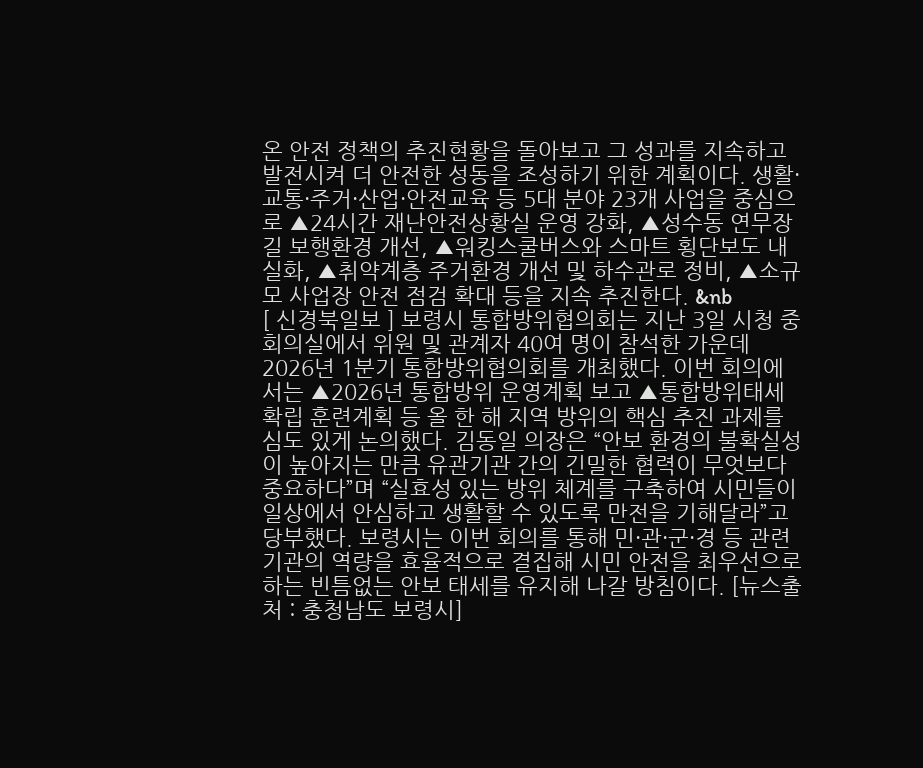온 안전 정책의 추진현황을 돌아보고 그 성과를 지속하고 발전시켜 더 안전한 성동을 조성하기 위한 계획이다. 생활·교통·주거·산업·안전교육 등 5대 분야 23개 사업을 중심으로 ▲24시간 재난안전상황실 운영 강화, ▲성수동 연무장길 보행환경 개선, ▲워킹스쿨버스와 스마트 횡단보도 내실화, ▲취약계층 주거환경 개선 및 하수관로 정비, ▲소규모 사업장 안전 점검 확대 등을 지속 추진한다. &nb
[ 신경북일보 ] 보령시 통합방위협의회는 지난 3일 시청 중회의실에서 위원 및 관계자 40여 명이 참석한 가운데 2026년 1분기 통합방위협의회를 개최했다. 이번 회의에서는 ▲2026년 통합방위 운영계획 보고 ▲통합방위태세 확립 훈련계획 등 올 한 해 지역 방위의 핵심 추진 과제를 심도 있게 논의했다. 김동일 의장은 “안보 환경의 불확실성이 높아지는 만큼 유관기관 간의 긴밀한 협력이 무엇보다 중요하다”며 “실효성 있는 방위 체계를 구축하여 시민들이 일상에서 안심하고 생활할 수 있도록 만전을 기해달라”고 당부했다. 보령시는 이번 회의를 통해 민·관·군·경 등 관련 기관의 역량을 효율적으로 결집해 시민 안전을 최우선으로 하는 빈틈없는 안보 태세를 유지해 나갈 방침이다. [뉴스출처 : 충청남도 보령시]